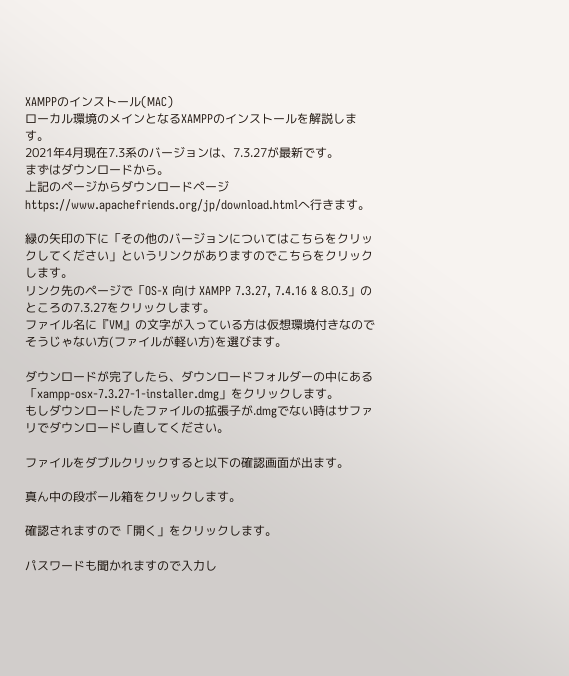XAMPPのインストール(MAC)
ローカル環境のメインとなるXAMPPのインストールを解説します。
2021年4月現在7.3系のバージョンは、7.3.27が最新です。
まずはダウンロードから。
上記のページからダウンロードページhttps://www.apachefriends.org/jp/download.htmlへ行きます。

緑の矢印の下に「その他のバージョンについてはこちらをクリックしてください」というリンクがありますのでこちらをクリックします。
リンク先のページで「OS-X 向け XAMPP 7.3.27, 7.4.16 & 8.0.3」のところの7.3.27をクリックします。
ファイル名に『VM』の文字が入っている方は仮想環境付きなのでそうじゃない方(ファイルが軽い方)を選びます。

ダウンロードが完了したら、ダウンロードフォルダーの中にある「xampp-osx-7.3.27-1-installer.dmg」をクリックします。
もしダウンロードしたファイルの拡張子が.dmgでない時はサファリでダウンロードし直してください。

ファイルをダブルクリックすると以下の確認画面が出ます。

真ん中の段ボール箱をクリックします。

確認されますので「開く」をクリックします。

パスワードも聞かれますので入力し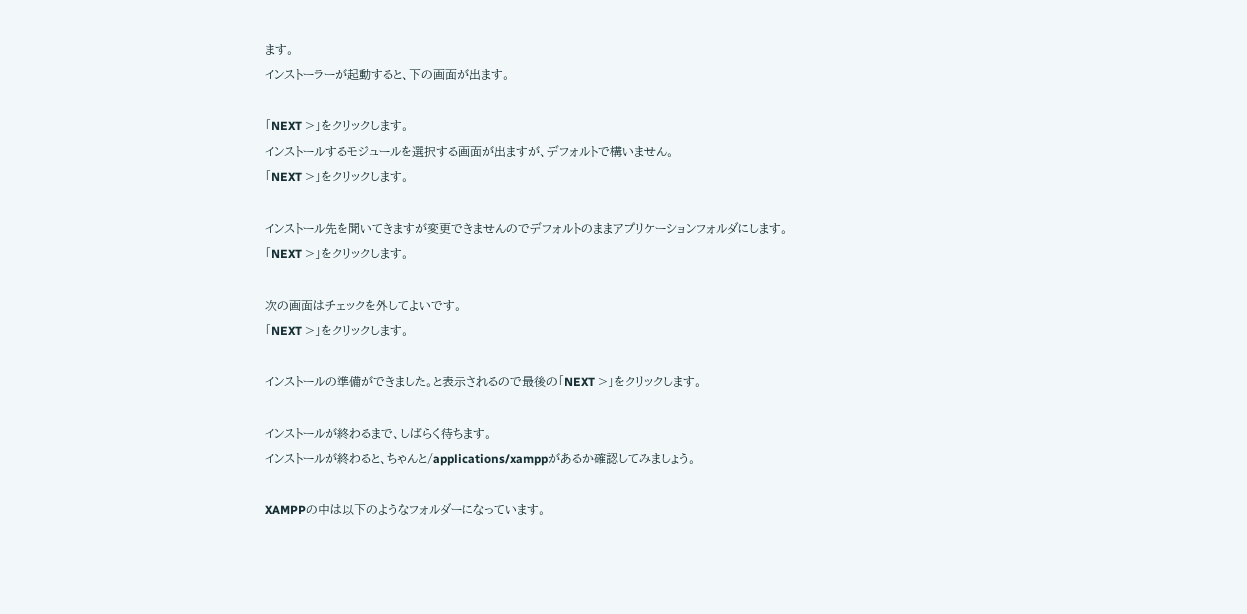ます。
インストーラーが起動すると、下の画面が出ます。

「NEXT >」をクリックします。
インストールするモジュールを選択する画面が出ますが、デフォルトで構いません。
「NEXT >」をクリックします。

インストール先を聞いてきますが変更できませんのでデフォルトのままアプリケーションフォルダにします。
「NEXT >」をクリックします。

次の画面はチェックを外してよいです。
「NEXT >」をクリックします。

インストールの準備ができました。と表示されるので最後の「NEXT >」をクリックします。

インストールが終わるまで、しばらく待ちます。
インストールが終わると、ちゃんと/applications/xamppがあるか確認してみましょう。

XAMPPの中は以下のようなフォルダーになっています。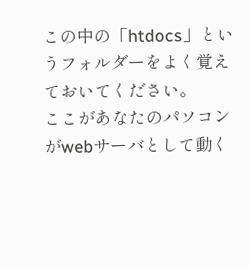この中の「htdocs」というフォルダーをよく覚えておいてください。
ここがあなたのパソコンがwebサーバとして動く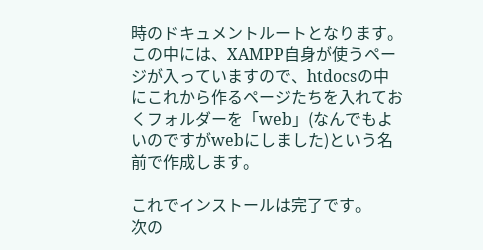時のドキュメントルートとなります。
この中には、XAMPP自身が使うページが入っていますので、htdocsの中にこれから作るページたちを入れておくフォルダーを「web」(なんでもよいのですがwebにしました)という名前で作成します。

これでインストールは完了です。
次の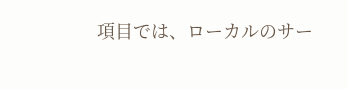項目では、ローカルのサー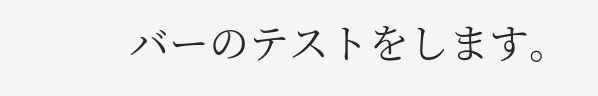バーのテストをします。